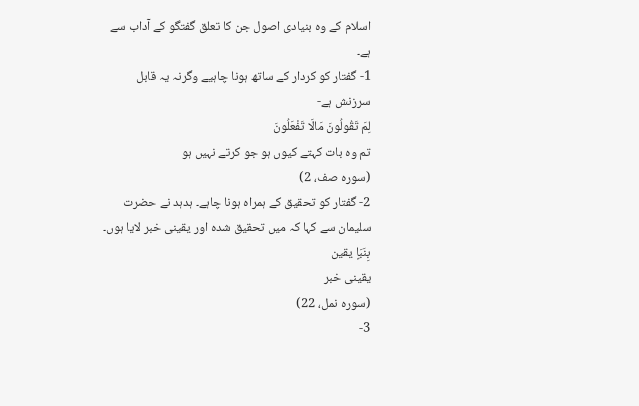اسلام کے وہ بنیادی اصول جن کا تعلق گفتگو کے آداب سے ہے۔
1- گفتار کو کردار کے ساتھ ہونا چاہیے وگرنہ یہ قابل سرزنش ہے-
لِمَ تَقُولُونَ مَالَا تَفْعَلُونَ
تم وہ بات کہتے کیوں ہو جو کرتے نہیں ہو
(سورہ صف، 2)
2- گفتار کو تحقیق کے ہمراہ ہونا چاہے۔ ہدہد نے حضرت سلیمان سے کہا کہ میں تحقیق شدہ اور یقینی خبر لایا ہوں۔
بِنَبَاٍ یقین
یقینی خبر
(سورہ نمل، 22)
3-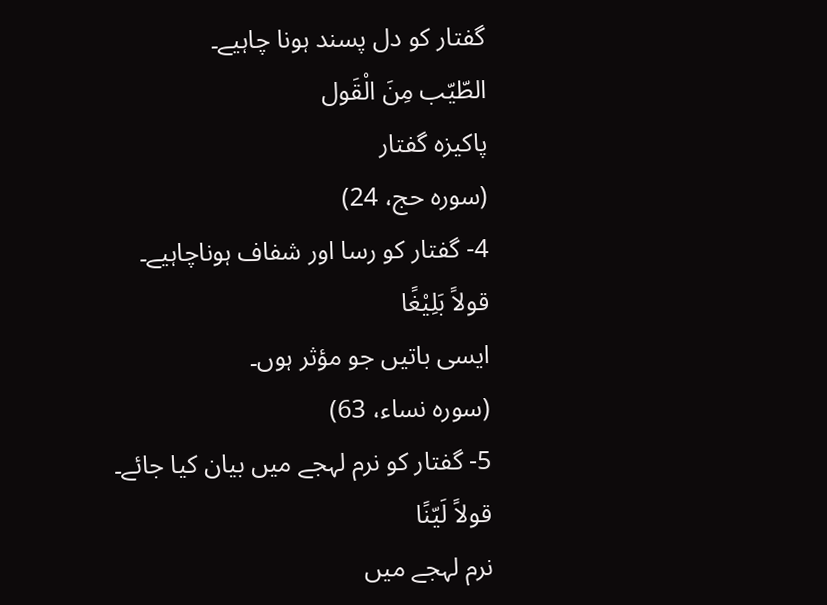گفتار کو دل پسند ہونا چاہیے۔
الطّیّب مِنَ الْقَول
پاکیزہ گفتار
(سورہ حج، 24)
4- گفتار کو رسا اور شفاف ہوناچاہیے۔
قولاً بَلِیْغًا
ایسی باتیں جو مؤثر ہوں۔
(سورہ نساء، 63)
5- گفتار کو نرم لہجے میں بیان کیا جائے۔
قولاً لَیّنًا
نرم لہجے میں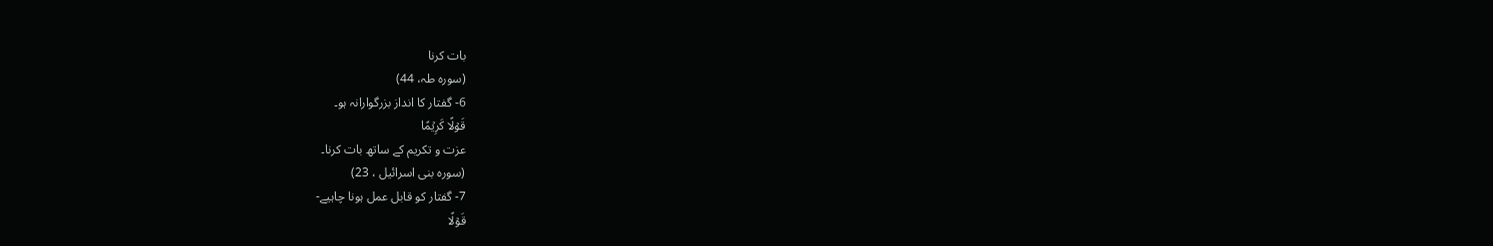بات کرنا
(سورہ طہ، 44)
6- گفتار کا انداز بزرگوارانہ ہو۔
قَوۡلًا کَرِیۡمًا
عزت و تکریم کے ساتھ بات کرنا۔
(سورہ بنی اسرائیل ، 23)
7- گفتار کو قابل عمل ہونا چاہیے-
قَوۡلًا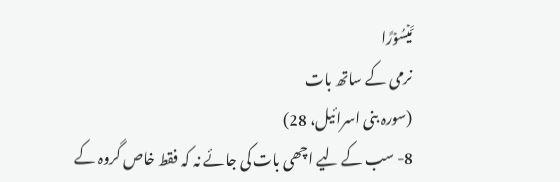مَّیۡسُوۡرًا
نرمی کے ساتھ بات
(سورہ بنی اسرائیل، 28)
8- سب کے لیے اچھی بات کی جائے نہ کہ فقط خاص گروہ کے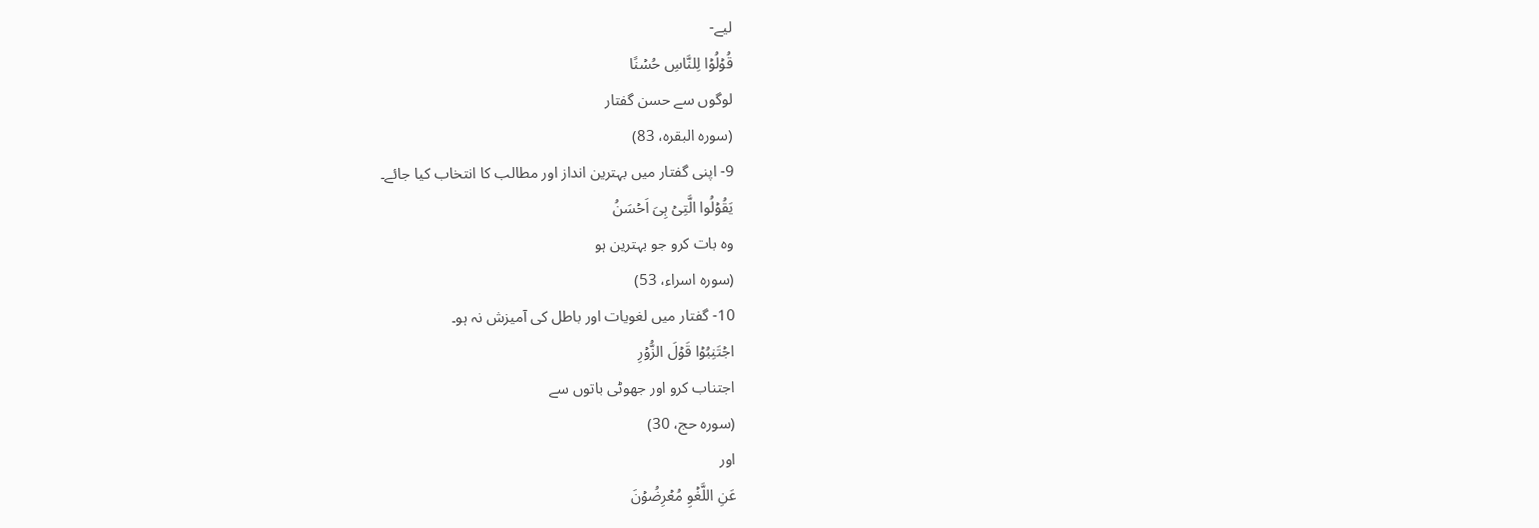لیے-
قُوۡلُوۡا لِلنَّاسِ حُسۡنًا
لوگوں سے حسن گفتار
(سورہ البقرہ، 83)
9- اپنی گفتار میں بہترین انداز اور مطالب کا انتخاب کیا جائے۔
یَقُوۡلُوا الَّتِیۡ ہِیَ اَحۡسَنُ
وہ بات کرو جو بہترین ہو
(سورہ اسراء، 53)
10- گفتار میں لغویات اور باطل کی آمیزش نہ ہو۔
اجۡتَنِبُوۡا قَوۡلَ الزُّوۡرِ
اجتناب کرو اور جھوٹی باتوں سے
(سورہ حج، 30)
اور
عَنِ اللَّغۡوِ مُعۡرِضُوۡنَ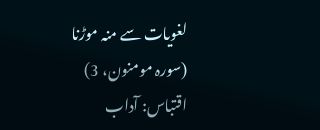لغویات سے منہ موڑنا
(سورہ مومنون، 3)
اقتباس: آداب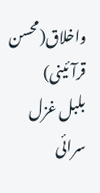واخلاق(محسن قرآئینی)
بلبل غزل سرائی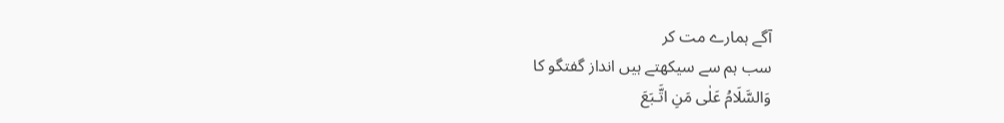آگے ہمارے مت کر
سب ہم سے سیکھتے ہیں انداز گفتگو کا
وَالسَّلَامُ عَلٰى مَنِ اتَّـبَعَ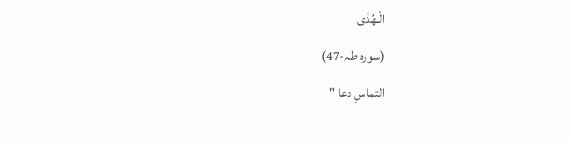الْـهُدٰى
(سورہ طہ-47)
التماسِ دعا "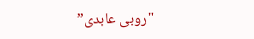"روبی عابدی”